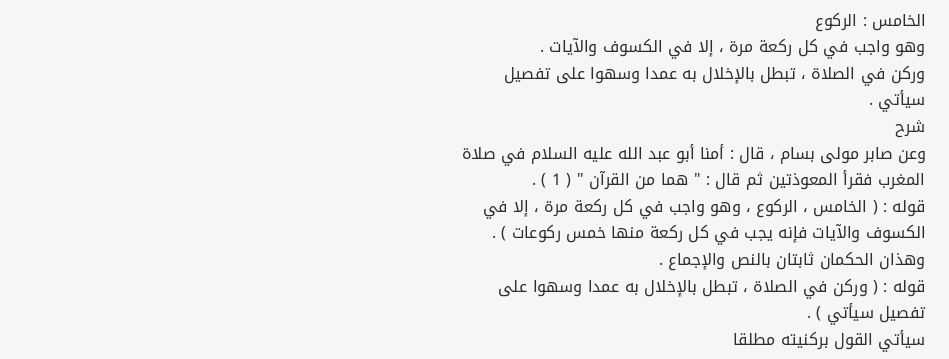الخامس : الركوع
وهو واجب في كل ركعة مرة ، إلا في الكسوف والآيات .
وركن في الصلاة ، تبطل بالإخلال به عمدا وسهوا على تفصيل
سيأتي .
شرح
وعن صابر مولى بسام ، قال : أمنا أبو عبد الله عليه السلام في صلاة
المغرب فقرأ المعوذتين ثم قال : " هما من القرآن " ( 1 ) .
قوله : ( الخامس ، الركوع ، وهو واجب في كل ركعة مرة ، إلا في
الكسوف والآيات فإنه يجب في كل ركعة منها خمس ركوعات ) .
وهذان الحكمان ثابتان بالنص والإجماع .
قوله : ( وركن في الصلاة ، تبطل بالإخلال به عمدا وسهوا على
تفصيل سيأتي ) .
سيأتي القول بركنيته مطلقا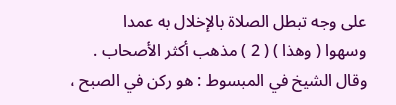على وجه تبطل الصلاة بالإخلال به عمدا
وسهوا ( وهذا ) ( 2 ) مذهب أكثر الأصحاب .
وقال الشيخ في المبسوط : هو ركن في الصبح ،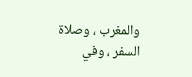والمغرب ، وصلاة
السفر ، وفي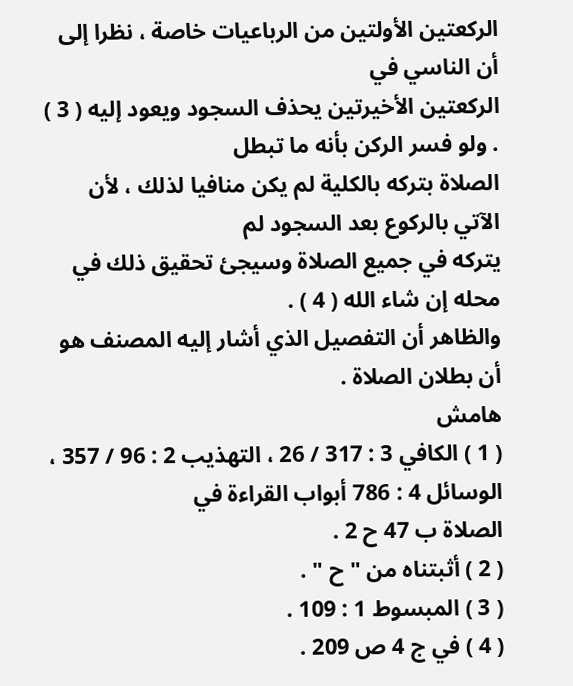الركعتين الأولتين من الرباعيات خاصة ، نظرا إلى أن الناسي في
الركعتين الأخيرتين يحذف السجود ويعود إليه ( 3 ) . ولو فسر الركن بأنه ما تبطل
الصلاة بتركه بالكلية لم يكن منافيا لذلك ، لأن الآتي بالركوع بعد السجود لم
يتركه في جميع الصلاة وسيجئ تحقيق ذلك في محله إن شاء الله ( 4 ) .
والظاهر أن التفصيل الذي أشار إليه المصنف هو أن بطلان الصلاة .
هامش
( 1 ) الكافي 3 : 317 / 26 ، التهذيب 2 : 96 / 357 ، الوسائل 4 : 786 أبواب القراءة في
الصلاة ب 47 ح 2 .
( 2 ) أثبتناه من " ح " .
( 3 ) المبسوط 1 : 109 .
( 4 ) في ج 4 ص 209 .